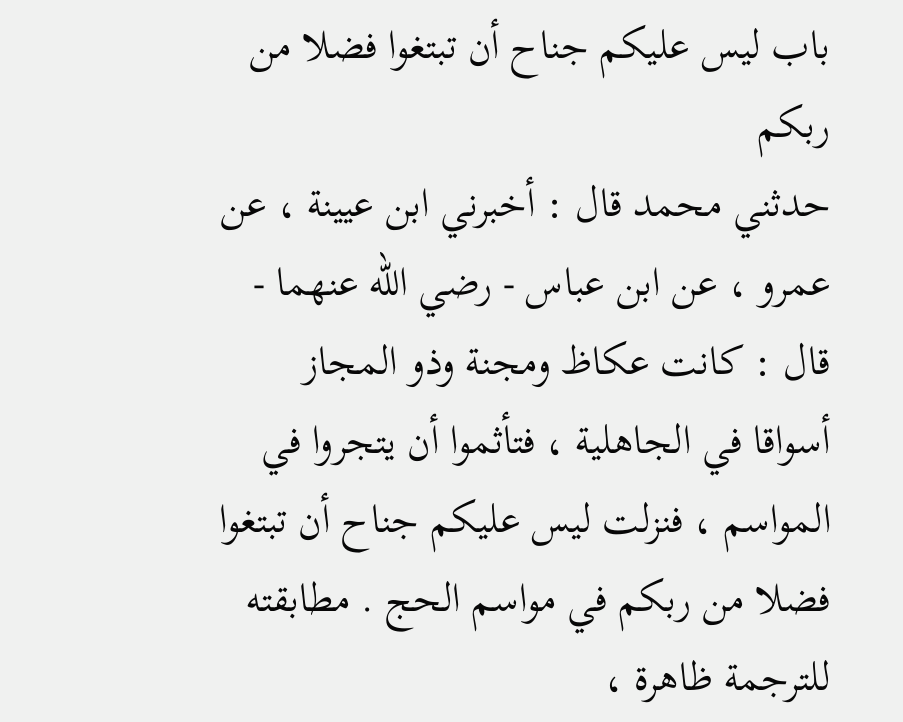باب ليس عليكم جناح أن تبتغوا فضلا من ربكم
حدثني محمد قال : أخبرني ابن عيينة ، عن عمرو ، عن ابن عباس - رضي الله عنهما - قال : كانت عكاظ ومجنة وذو المجاز أسواقا في الجاهلية ، فتأثموا أن يتجروا في المواسم ، فنزلت ليس عليكم جناح أن تبتغوا فضلا من ربكم في مواسم الحج . مطابقته للترجمة ظاهرة ،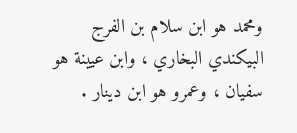ومحمد هو ابن سلام بن الفرج البيكندي البخاري ، وابن عيينة هو سفيان ، وعمرو هو ابن دينار .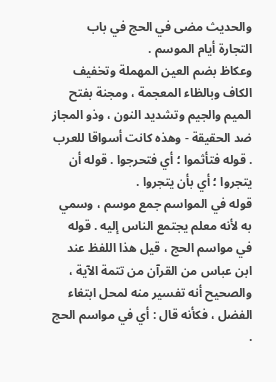والحديث مضى في الحج في باب التجارة أيام الموسم .
وعكاظ بضم العين المهملة وتخفيف الكاف وبالظاء المعجمة ، ومجنة بفتح الميم والجيم وتشديد النون ، وذو المجاز ضد الحقيقة - وهذه كانت أسواقا للعرب . قوله فتأثموا ؛ أي فتحرجوا . قوله أن يتجروا ؛ أي بأن يتجروا .
قوله في المواسم جمع موسم ، وسمي به لأنه معلم يجتمع الناس إليه . قوله في مواسم الحج ، قيل هذا اللفظ عند ابن عباس من القرآن من تتمة الآية ، والصحيح أنه تفسير منه لمحل ابتغاء الفضل ، فكأنه قال : أي في مواسم الحج .